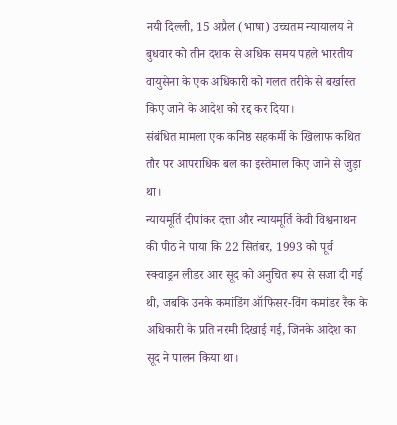नयी दिल्ली, 15 अप्रैल (भाषा) उच्चतम न्यायालय ने बुधवार को तीन दशक से अधिक समय पहले भारतीय वायुसेना के एक अधिकारी को गलत तरीके से बर्खास्त किए जाने के आदेश को रद्द कर दिया।
संबंधित मामला एक कनिष्ठ सहकर्मी के खिलाफ कथित तौर पर आपराधिक बल का इस्तेमाल किए जाने से जुड़ा था।
न्यायमूर्ति दीपांकर दत्ता और न्यायमूर्ति केवी विश्वनाथन की पीठ ने पाया कि 22 सितंबर, 1993 को पूर्व स्क्वाड्रन लीडर आर सूद को अनुचित रूप से सजा दी गई थी, जबकि उनके कमांडिंग ऑफिसर-विंग कमांडर रैंक के अधिकारी के प्रति नरमी दिखाई गई, जिनके आदेश का सूद ने पालन किया था।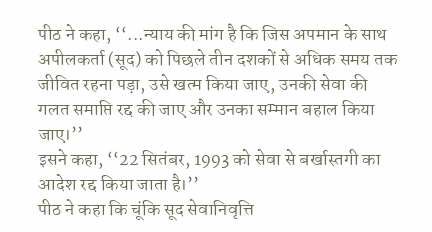पीठ ने कहा, ‘‘...न्याय की मांग है कि जिस अपमान के साथ अपीलकर्ता (सूद) को पिछले तीन दशकों से अधिक समय तक जीवित रहना पड़ा, उसे खत्म किया जाए, उनकी सेवा की गलत समाप्ति रद्द की जाए और उनका सम्मान बहाल किया जाए।’’
इसने कहा, ‘‘22 सितंबर, 1993 को सेवा से बर्खास्तगी का आदेश रद्द किया जाता है।’’
पीठ ने कहा कि चूंकि सूद सेवानिवृत्ति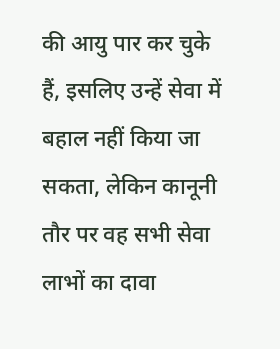की आयु पार कर चुके हैं, इसलिए उन्हें सेवा में बहाल नहीं किया जा सकता, लेकिन कानूनी तौर पर वह सभी सेवा लाभों का दावा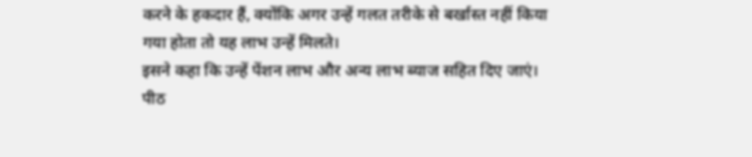करने के हकदार हैं, क्योंकि अगर उन्हें गलत तरीके से बर्खास्त नहीं किया गया होता तो यह लाभ उन्हें मिलते।
इसने कहा कि उन्हें पेंशन लाभ और अन्य लाभ ब्याज सहित दिए जाएं।
पीठ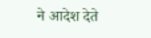ने आदेश देते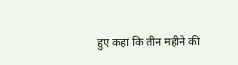हुए कहा कि तीन महीने की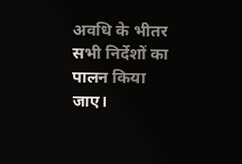अवधि के भीतर सभी निर्देशों का पालन किया जाए।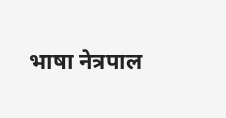भाषा नेत्रपाल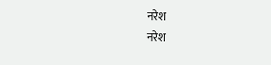नरेश
नरेश